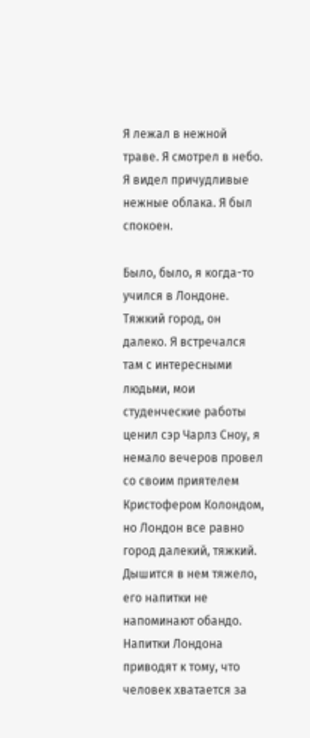Я лежал в нежной траве. Я смотрел в небо. Я видел причудливые нежные облака. Я был спокоен.

Было, было, я когда-то учился в Лондоне. Тяжкий город, он далеко. Я встречался там с интересными людьми, мои студенческие работы ценил сэр Чарлз Сноу, я немало вечеров провел со своим приятелем Кристофером Колондом, но Лондон все равно город далекий, тяжкий. Дышится в нем тяжело, его напитки не напоминают обандо. Напитки Лондона приводят к тому, что человек хватается за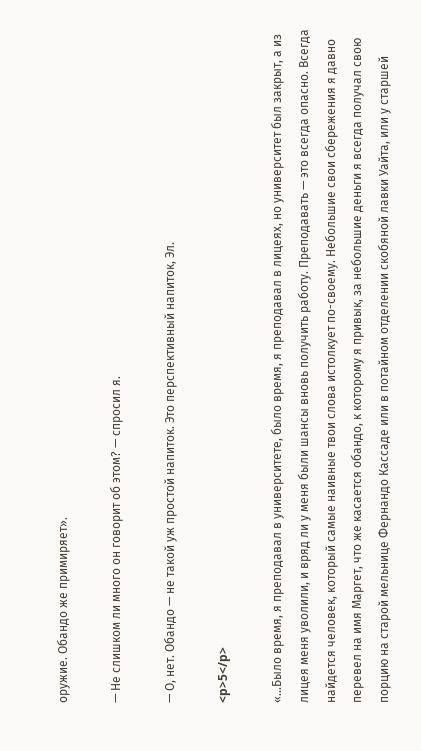оружие. Обандо же примиряет».

— Не слишком ли много он говорит об этом? — спросил я.

— О, нет. Обандо — не такой уж простой напиток. Это перспективный напиток, Эл.

<p>5</p>

«…Было время, я преподавал в университете, было время, я преподавал в лицеях, но университет был закрыт, а из лицея меня уволили, и вряд ли у меня были шансы вновь получить работу. Преподавать — это всегда опасно. Всегда найдется человек, который самые наивные твои слова истолкует по-своему. Небольшие свои сбережения я давно перевел на имя Маргет, что же касается обандо, к которому я привык, за небольшие деньги я всегда получал свою порцию на старой мельнице Фернандо Кассаде или в потайном отделении скобяной лавки Уайта, или у старшей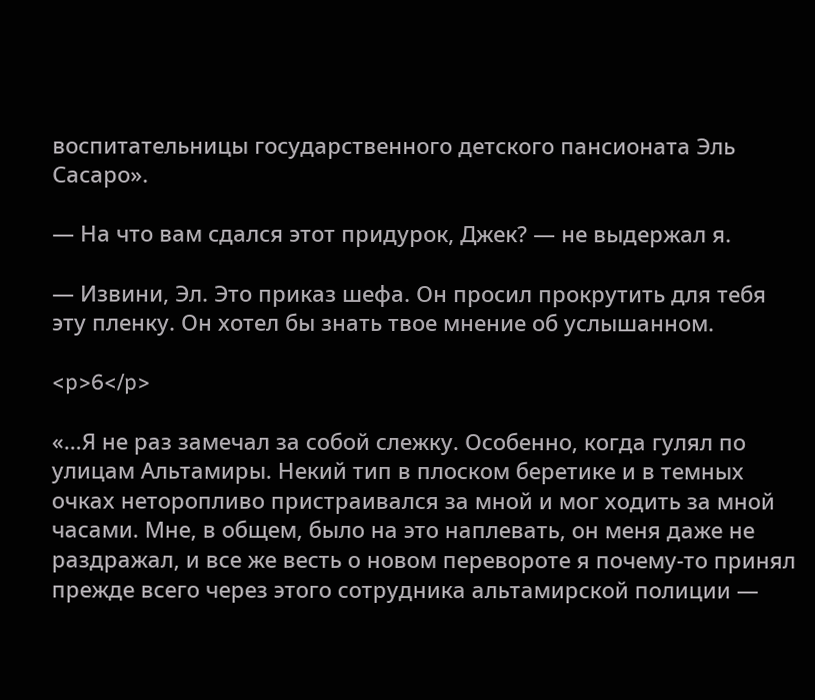воспитательницы государственного детского пансионата Эль Сасаро».

— На что вам сдался этот придурок, Джек? — не выдержал я.

— Извини, Эл. Это приказ шефа. Он просил прокрутить для тебя эту пленку. Он хотел бы знать твое мнение об услышанном.

<p>6</p>

«…Я не раз замечал за собой слежку. Особенно, когда гулял по улицам Альтамиры. Некий тип в плоском беретике и в темных очках неторопливо пристраивался за мной и мог ходить за мной часами. Мне, в общем, было на это наплевать, он меня даже не раздражал, и все же весть о новом перевороте я почему-то принял прежде всего через этого сотрудника альтамирской полиции —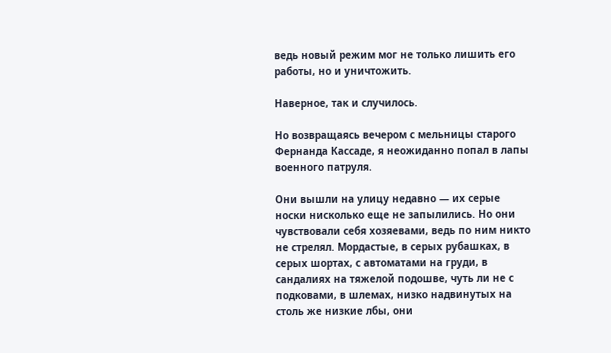ведь новый режим мог не только лишить его работы, но и уничтожить.

Наверное, так и случилось.

Но возвращаясь вечером с мельницы старого Фернанда Кассаде, я неожиданно попал в лапы военного патруля.

Они вышли на улицу недавно — их серые носки нисколько еще не запылились. Но они чувствовали себя хозяевами, ведь по ним никто не стрелял. Мордастые, в серых рубашках, в серых шортах, с автоматами на груди, в сандалиях на тяжелой подошве, чуть ли не с подковами, в шлемах, низко надвинутых на столь же низкие лбы, они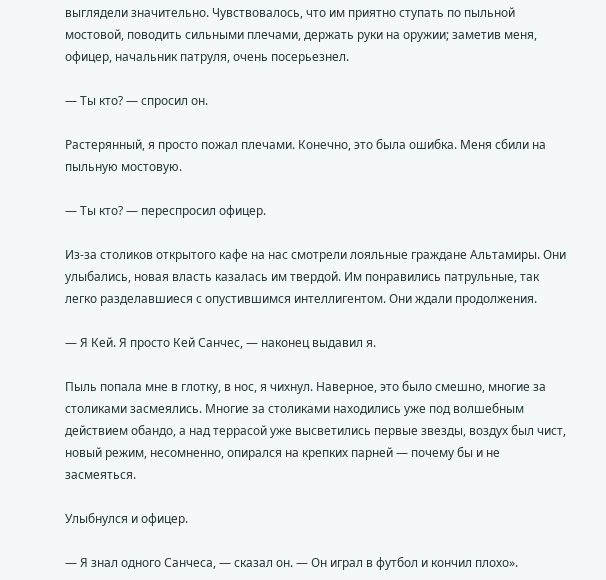выглядели значительно. Чувствовалось, что им приятно ступать по пыльной мостовой, поводить сильными плечами, держать руки на оружии; заметив меня, офицер, начальник патруля, очень посерьезнел.

— Ты кто? — спросил он.

Растерянный, я просто пожал плечами. Конечно, это была ошибка. Меня сбили на пыльную мостовую.

— Ты кто? — переспросил офицер.

Из-за столиков открытого кафе на нас смотрели лояльные граждане Альтамиры. Они улыбались, новая власть казалась им твердой. Им понравились патрульные, так легко разделавшиеся с опустившимся интеллигентом. Они ждали продолжения.

— Я Кей. Я просто Кей Санчес, — наконец выдавил я.

Пыль попала мне в глотку, в нос, я чихнул. Наверное, это было смешно, многие за столиками засмеялись. Многие за столиками находились уже под волшебным действием обандо, а над террасой уже высветились первые звезды, воздух был чист, новый режим, несомненно, опирался на крепких парней — почему бы и не засмеяться.

Улыбнулся и офицер.

— Я знал одного Санчеса, — сказал он. — Он играл в футбол и кончил плохо».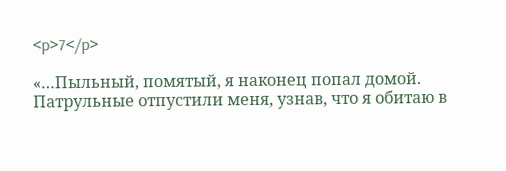<p>7</p>

«…Пыльный, помятый, я наконец попал домой. Патрульные отпустили меня, узнав, что я обитаю в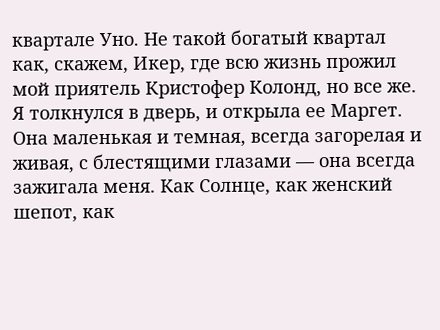квартале Уно. Не такой богатый квартал как, скажем, Икер, где всю жизнь прожил мой приятель Кристофер Колонд, но все же. Я толкнулся в дверь, и открыла ее Маргет. Она маленькая и темная, всегда загорелая и живая, с блестящими глазами — она всегда зажигала меня. Как Солнце, как женский шепот, как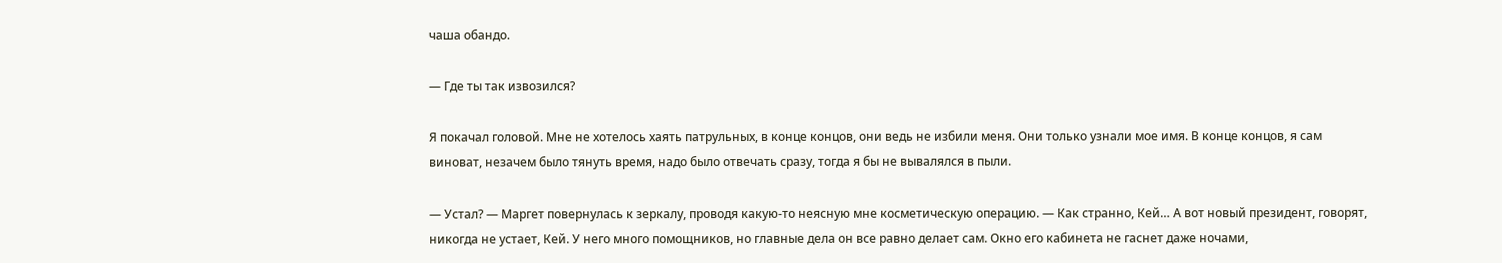чаша обандо.

— Где ты так извозился?

Я покачал головой. Мне не хотелось хаять патрульных, в конце концов, они ведь не избили меня. Они только узнали мое имя. В конце концов, я сам виноват, незачем было тянуть время, надо было отвечать сразу, тогда я бы не вывалялся в пыли.

— Устал? — Маргет повернулась к зеркалу, проводя какую-то неясную мне косметическую операцию. — Как странно, Кей… А вот новый президент, говорят, никогда не устает, Кей. У него много помощников, но главные дела он все равно делает сам. Окно его кабинета не гаснет даже ночами,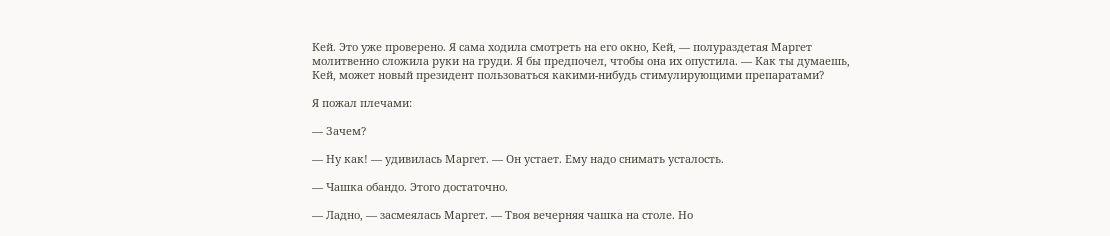Кей. Это уже проверено. Я сама ходила смотреть на его окно, Кей, — полураздетая Маргет молитвенно сложила руки на груди. Я бы предпочел, чтобы она их опустила. — Как ты думаешь, Кей, может новый президент пользоваться какими-нибудь стимулирующими препаратами?

Я пожал плечами:

— Зачем?

— Ну как! — удивилась Маргет. — Он устает. Ему надо снимать усталость.

— Чашка обандо. Этого достаточно.

— Ладно, — засмеялась Маргет. — Твоя вечерняя чашка на столе. Но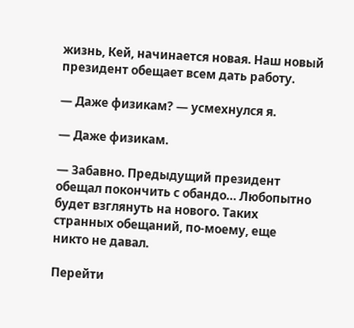жизнь, Кей, начинается новая. Наш новый президент обещает всем дать работу.

— Даже физикам? — усмехнулся я.

— Даже физикам.

— Забавно. Предыдущий президент обещал покончить с обандо… Любопытно будет взглянуть на нового. Таких странных обещаний, по-моему, еще никто не давал.

Перейти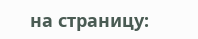на страницу: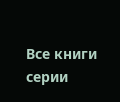Все книги серии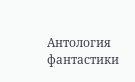Антология фантастики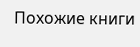Похожие книги